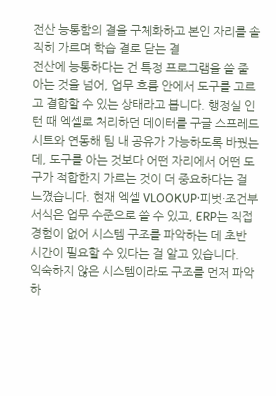전산 능통함의 결을 구체화하고 본인 자리를 솔직히 가르며 학습 결로 닫는 결
전산에 능통하다는 건 특정 프로그램을 쓸 줄 아는 것을 넘어, 업무 흐름 안에서 도구를 고르고 결합할 수 있는 상태라고 봅니다. 행정실 인턴 때 엑셀로 처리하던 데이터를 구글 스프레드시트와 연동해 팀 내 공유가 가능하도록 바꿨는데, 도구를 아는 것보다 어떤 자리에서 어떤 도구가 적합한지 가르는 것이 더 중요하다는 걸 느꼈습니다. 현재 엑셀 VLOOKUP·피벗·조건부 서식은 업무 수준으로 쓸 수 있고, ERP는 직접 경험이 없어 시스템 구조를 파악하는 데 초반 시간이 필요할 수 있다는 걸 알고 있습니다.
익숙하지 않은 시스템이라도 구조를 먼저 파악하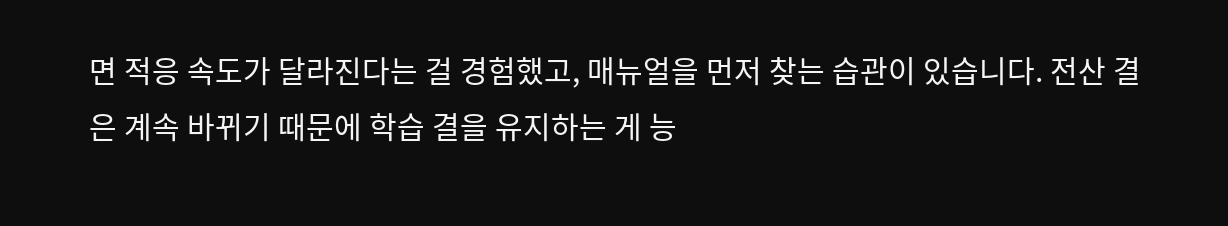면 적응 속도가 달라진다는 걸 경험했고, 매뉴얼을 먼저 찾는 습관이 있습니다. 전산 결은 계속 바뀌기 때문에 학습 결을 유지하는 게 능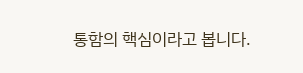통함의 핵심이라고 봅니다.